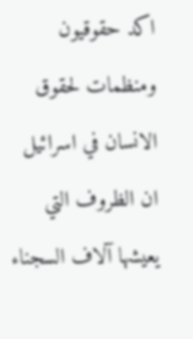اكد حقوقيون ومنظمات لحقوق الانسان في اسرائيل ان الظروف التي يعيشها آلاف السجناء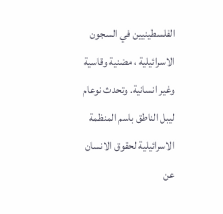الفلسطينيين في السجون الاسرائيلية ، مضنية وقاسية وغير انسانية. وتحدث نوعام ليبل الناطق باسم المنظمة الاسرائيلية لحقوق الانسان عن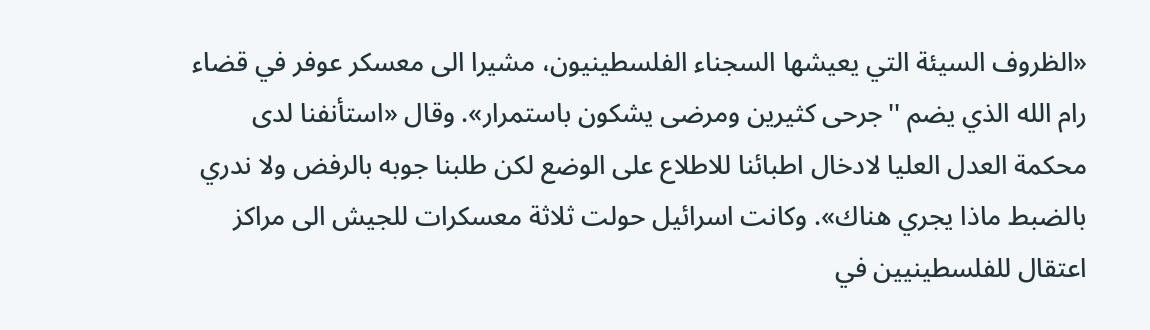«الظروف السيئة التي يعيشها السجناء الفلسطينيون، مشيرا الى معسكر عوفر في قضاء رام الله الذي يضم ''جرحى كثيرين ومرضى يشكون باستمرار». وقال «استأنفنا لدى محكمة العدل العليا لادخال اطبائنا للاطلاع على الوضع لكن طلبنا جوبه بالرفض ولا ندري بالضبط ماذا يجري هناك». وكانت اسرائيل حولت ثلاثة معسكرات للجيش الى مراكز اعتقال للفلسطينيين في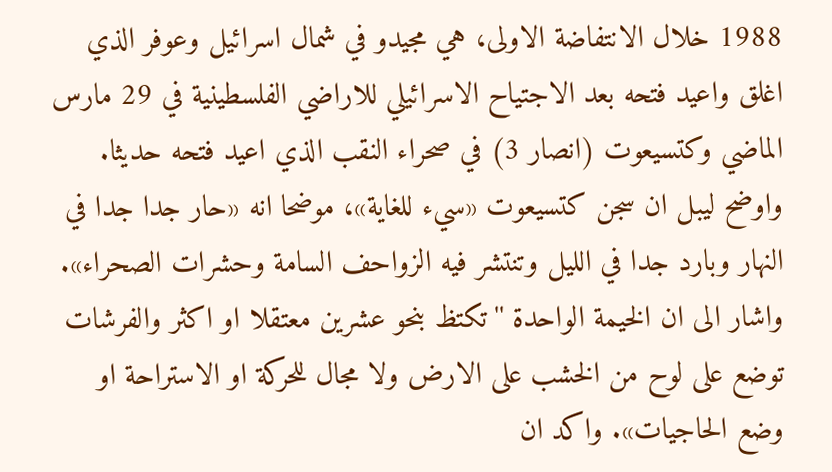1988 خلال الانتفاضة الاولى، هي مجيدو في شمال اسرائيل وعوفر الذي اغلق واعيد فتحه بعد الاجتياح الاسرائيلي للاراضي الفلسطينية في 29 مارس الماضي وكتسيعوت (انصار 3) في صحراء النقب الذي اعيد فتحه حديثا. واوضح ليبل ان سجن كتسيعوت «سيء للغاية»، موضحا انه «حار جدا جدا في النهار وبارد جدا في الليل وتنتشر فيه الزواحف السامة وحشرات الصحراء». واشار الى ان الخيمة الواحدة ''تكتظ بنحو عشرين معتقلا او اكثر والفرشات توضع على لوح من الخشب على الارض ولا مجال للحركة او الاستراحة او وضع الحاجيات». واكد ان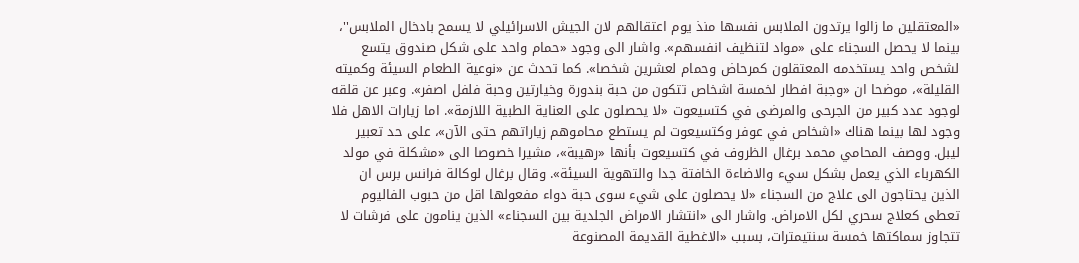«المعتقلين ما زالوا يرتدون الملابس نفسها منذ يوم اعتقالهم لان الجيش الاسرائيلي لا يسمح بادخال الملابس''، بينما لا يحصل السجناء على «مواد لتنظيف انفسهم». واشار الى وجود «حمام واحد على شكل صندوق يتسع لشخص واحد يستخدمه المعتقلون كمرحاض وحمام لعشرين شخصا». كما تحدث عن «نوعية الطعام السيئة وكميته القليلة»، موضحا ان «وجبة افطار لخمسة اشخاص تتكون من حبة بندورة وخيارتين وحبة فلفل اصفر». وعبر عن قلقه لوجود عدد كبير من الجرحى والمرضى في كتسيعوت «لا يحصلون على العناية الطبية اللازمة». اما زيارات الاهل فلا وجود لها بينما هناك «اشخاص في عوفر وكتسيعوت لم يستطع محاموهم زياراتهم حتى الآن»، على حد تعبير ليبل. ووصف المحامي محمد برغال الظروف في كتسيعوت بأنها «رهيبة»، مشيرا خصوصا الى «مشكلة في مولد الكهرباء الذي يعمل بشكل سيء والاضاءة الخافتة جدا والتهوية السيئة». وقال برغال لوكالة فرانس برس ان الذين يحتاجون الى علاج من السجناء «لا يحصلون على شيء سوى حبة دواء مفعولها اقل من حبوب الفاليوم تعطى كعلاج سحري لكل الامراض. واشار الى «انتشار الامراض الجلدية بين السجناء» الذين ينامون على فرشات لا تتجاوز سماكتها خمسة سنتيمترات، بسبب «الاغطية القديمة المصنوعة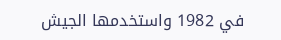في 1982 واستخدمها الجيش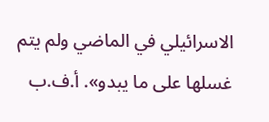الاسرائيلي في الماضي ولم يتم غسلها على ما يبدو». أ.ف.ب